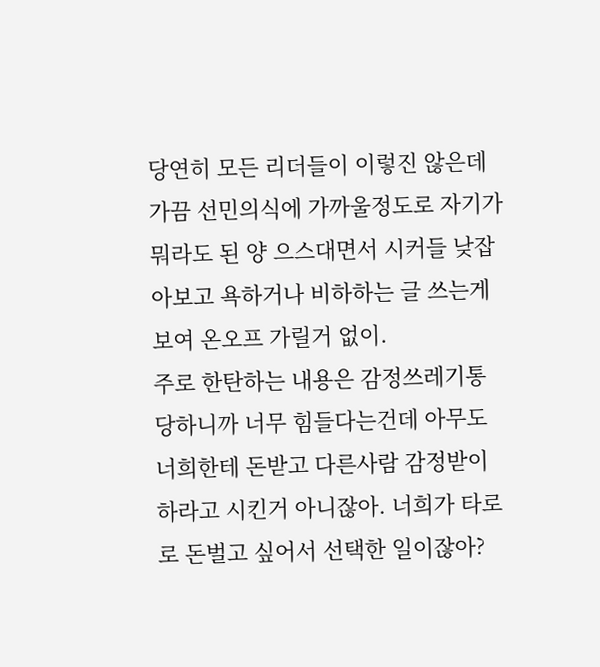당연히 모든 리더들이 이렇진 않은데 가끔 선민의식에 가까울정도로 자기가 뭐라도 된 양 으스대면서 시커들 낮잡아보고 욕하거나 비하하는 글 쓰는게 보여 온오프 가릴거 없이.
주로 한탄하는 내용은 감정쓰레기통 당하니까 너무 힘들다는건데 아무도 너희한테 돈받고 다른사람 감정받이 하라고 시킨거 아니잖아. 너희가 타로로 돈벌고 싶어서 선택한 일이잖아?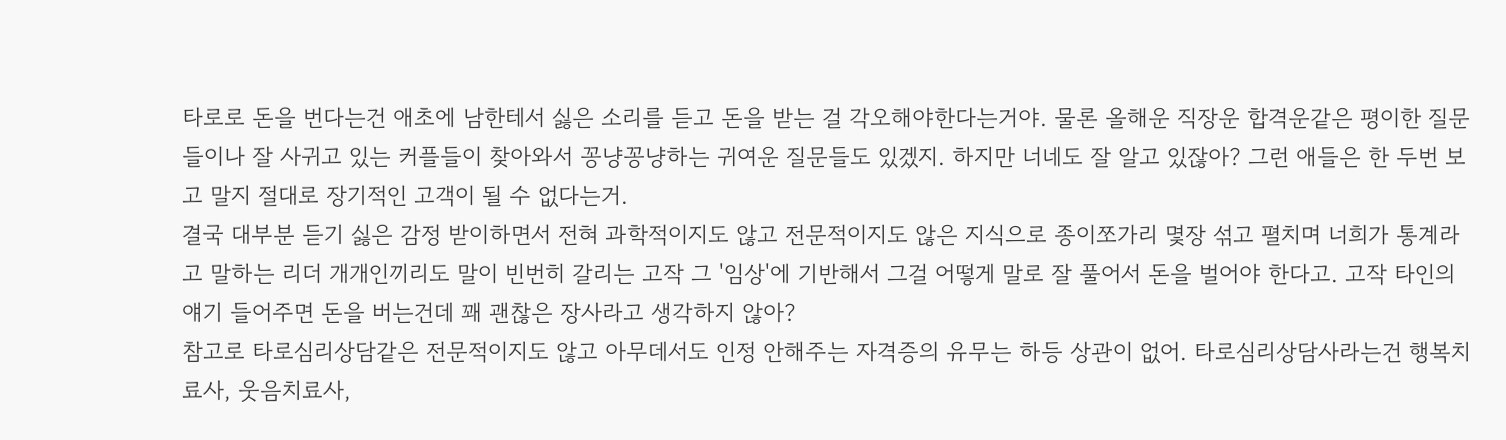타로로 돈을 번다는건 애초에 남한테서 싫은 소리를 듣고 돈을 받는 걸 각오해야한다는거야. 물론 올해운 직장운 합격운같은 평이한 질문들이나 잘 사귀고 있는 커플들이 찾아와서 꽁냥꽁냥하는 귀여운 질문들도 있겠지. 하지만 너네도 잘 알고 있잖아? 그런 애들은 한 두번 보고 말지 절대로 장기적인 고객이 될 수 없다는거.
결국 대부분 듣기 싫은 감정 받이하면서 전혀 과학적이지도 않고 전문적이지도 않은 지식으로 종이쪼가리 몇장 섞고 펼치며 너희가 통계라고 말하는 리더 개개인끼리도 말이 빈번히 갈리는 고작 그 '임상'에 기반해서 그걸 어떻게 말로 잘 풀어서 돈을 벌어야 한다고. 고작 타인의 얘기 들어주면 돈을 버는건데 꽤 괜찮은 장사라고 생각하지 않아?
참고로 타로심리상담같은 전문적이지도 않고 아무데서도 인정 안해주는 자격증의 유무는 하등 상관이 없어. 타로심리상담사라는건 행복치료사, 웃음치료사,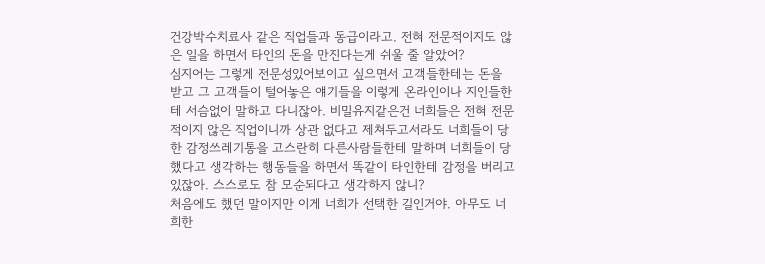건강박수치료사 같은 직업들과 동급이라고. 전혀 전문적이지도 않은 일을 하면서 타인의 돈을 만진다는게 쉬울 줄 알았어?
심지어는 그렇게 전문성있어보이고 싶으면서 고객들한테는 돈을 받고 그 고객들이 털어놓은 얘기들을 이렇게 온라인이나 지인들한테 서슴없이 말하고 다니잖아. 비밀유지같은건 너희들은 전혀 전문적이지 않은 직업이니까 상관 없다고 제쳐두고서라도 너희들이 당한 감정쓰레기통을 고스란히 다른사람들한테 말하며 너희들이 당했다고 생각하는 행동들을 하면서 똑같이 타인한테 감정을 버리고 있잖아. 스스로도 참 모순되다고 생각하지 않니?
처음에도 했던 말이지만 이게 너희가 선택한 길인거야. 아무도 너희한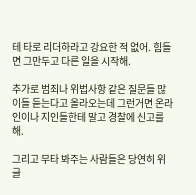테 타로 리더하라고 강요한 적 없어. 힘들면 그만두고 다른 일을 시작해.

추가로 범죄나 위법사항 같은 질문들 많이들 듣는다고 올라오는데 그런거면 온라인이나 지인들한테 말고 경찰에 신고를 해.

그리고 무타 봐주는 사람들은 당연히 위 글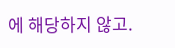에 해당하지 않고.